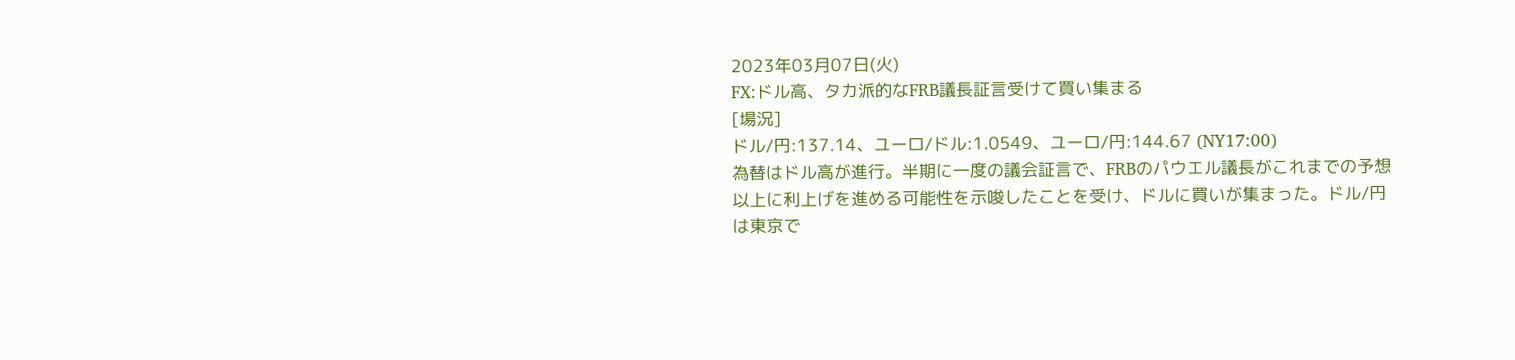2023年03月07日(火)
FX:ドル高、タカ派的なFRB議長証言受けて買い集まる
[場況]
ドル/円:137.14、ユーロ/ドル:1.0549、ユーロ/円:144.67 (NY17:00)
為替はドル高が進行。半期に一度の議会証言で、FRBのパウエル議長がこれまでの予想以上に利上げを進める可能性を示唆したことを受け、ドルに買いが集まった。ドル/円は東京で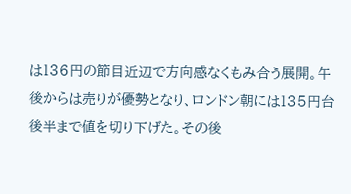は136円の節目近辺で方向感なくもみ合う展開。午後からは売りが優勢となり、ロンドン朝には135円台後半まで値を切り下げた。その後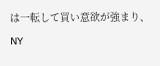は一転して買い意欲が強まり、NY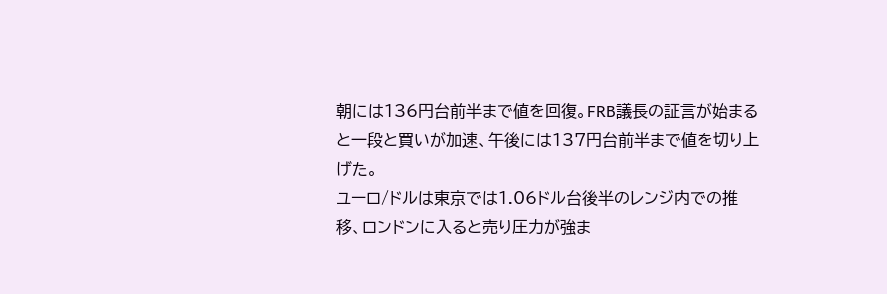朝には136円台前半まで値を回復。FRB議長の証言が始まると一段と買いが加速、午後には137円台前半まで値を切り上げた。
ユーロ/ドルは東京では1.06ドル台後半のレンジ内での推移、ロンドンに入ると売り圧力が強ま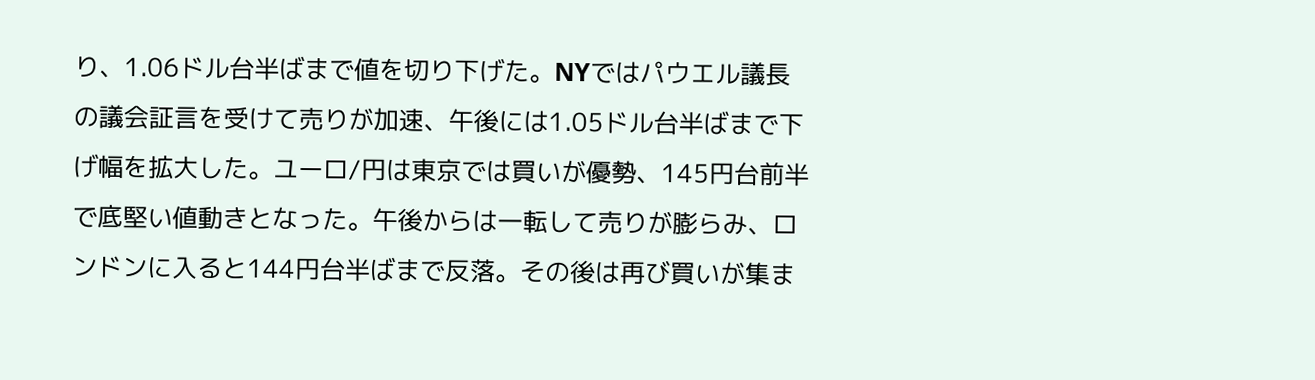り、1.06ドル台半ばまで値を切り下げた。NYではパウエル議長の議会証言を受けて売りが加速、午後には1.05ドル台半ばまで下げ幅を拡大した。ユーロ/円は東京では買いが優勢、145円台前半で底堅い値動きとなった。午後からは一転して売りが膨らみ、ロンドンに入ると144円台半ばまで反落。その後は再び買いが集ま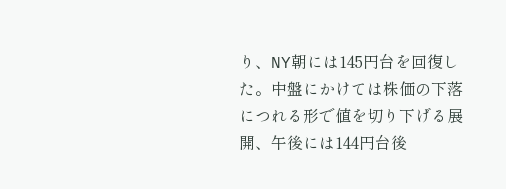り、NY朝には145円台を回復した。中盤にかけては株価の下落につれる形で値を切り下げる展開、午後には144円台後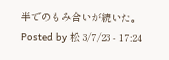半でのもみ合いが続いた。
Posted by 松 3/7/23 - 17:24